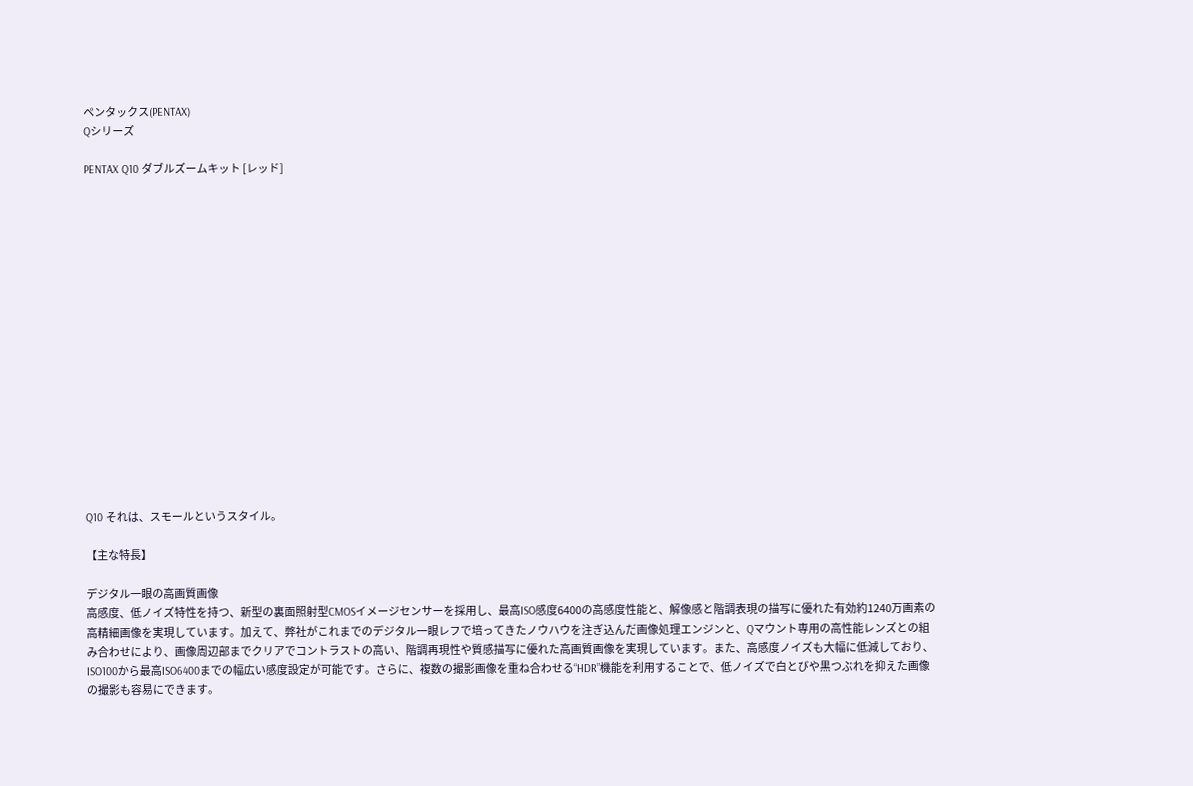ペンタックス(PENTAX)
Qシリーズ

PENTAX Q10 ダブルズームキット [レッド]

















Q10 それは、スモールというスタイル。

【主な特長】

デジタル一眼の高画質画像
高感度、低ノイズ特性を持つ、新型の裏面照射型CMOSイメージセンサーを採用し、最高ISO感度6400の高感度性能と、解像感と階調表現の描写に優れた有効約1240万画素の高精細画像を実現しています。加えて、弊社がこれまでのデジタル一眼レフで培ってきたノウハウを注ぎ込んだ画像処理エンジンと、Qマウント専用の高性能レンズとの組み合わせにより、画像周辺部までクリアでコントラストの高い、階調再現性や質感描写に優れた高画質画像を実現しています。また、高感度ノイズも大幅に低減しており、ISO100から最高ISO6400までの幅広い感度設定が可能です。さらに、複数の撮影画像を重ね合わせる“HDR”機能を利用することで、低ノイズで白とびや黒つぶれを抑えた画像の撮影も容易にできます。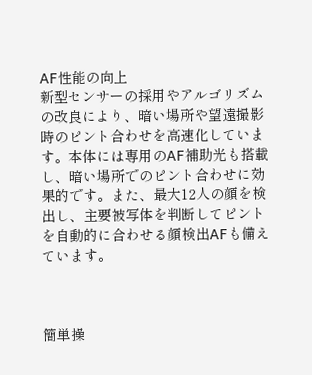AF性能の向上
新型センサーの採用やアルゴリズムの改良により、暗い場所や望遠撮影時のピント合わせを高速化しています。本体には専用のAF補助光も搭載し、暗い場所でのピント合わせに効果的です。また、最大12人の顔を検出し、主要被写体を判断してピントを自動的に合わせる顔検出AFも備えています。



簡単操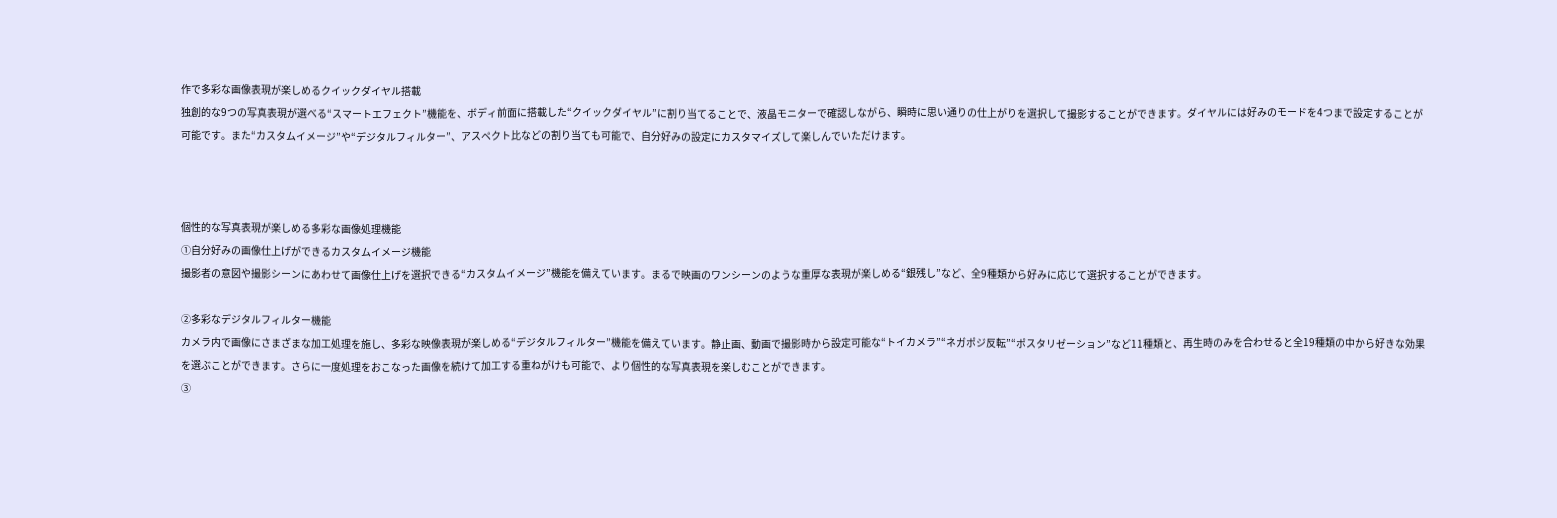作で多彩な画像表現が楽しめるクイックダイヤル搭載
独創的な9つの写真表現が選べる“スマートエフェクト”機能を、ボディ前面に搭載した“クイックダイヤル”に割り当てることで、液晶モニターで確認しながら、瞬時に思い通りの仕上がりを選択して撮影することができます。ダイヤルには好みのモードを4つまで設定することが可能です。また“カスタムイメージ”や“デジタルフィルター”、アスペクト比などの割り当ても可能で、自分好みの設定にカスタマイズして楽しんでいただけます。



個性的な写真表現が楽しめる多彩な画像処理機能
①自分好みの画像仕上げができるカスタムイメージ機能
撮影者の意図や撮影シーンにあわせて画像仕上げを選択できる“カスタムイメージ”機能を備えています。まるで映画のワンシーンのような重厚な表現が楽しめる“銀残し”など、全9種類から好みに応じて選択することができます。

②多彩なデジタルフィルター機能
カメラ内で画像にさまざまな加工処理を施し、多彩な映像表現が楽しめる“デジタルフィルター”機能を備えています。静止画、動画で撮影時から設定可能な“トイカメラ”“ネガポジ反転”“ポスタリゼーション”など11種類と、再生時のみを合わせると全19種類の中から好きな効果を選ぶことができます。さらに一度処理をおこなった画像を続けて加工する重ねがけも可能で、より個性的な写真表現を楽しむことができます。
③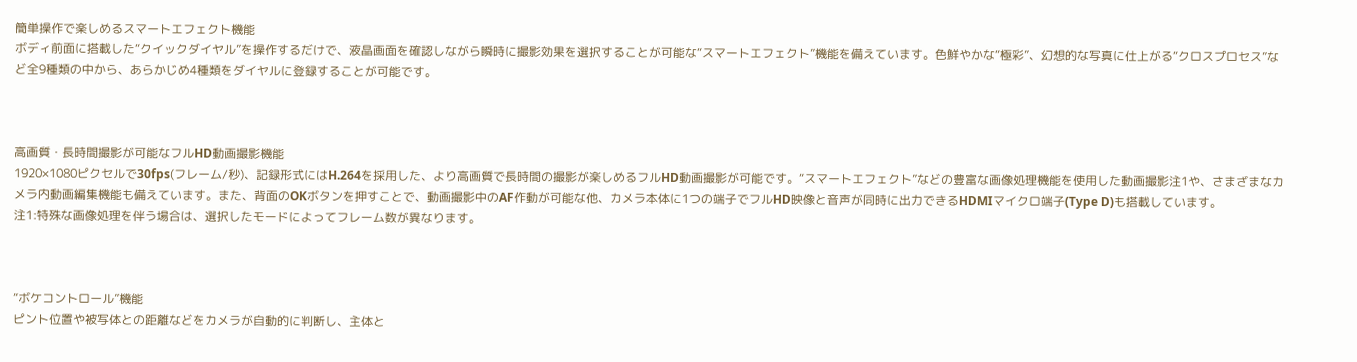簡単操作で楽しめるスマートエフェクト機能
ボディ前面に搭載した“クイックダイヤル”を操作するだけで、液晶画面を確認しながら瞬時に撮影効果を選択することが可能な“スマートエフェクト”機能を備えています。色鮮やかな“極彩”、幻想的な写真に仕上がる“クロスプロセス”など全9種類の中から、あらかじめ4種類をダイヤルに登録することが可能です。



高画質・長時間撮影が可能なフルHD動画撮影機能
1920×1080ピクセルで30fps(フレーム/秒)、記録形式にはH.264を採用した、より高画質で長時間の撮影が楽しめるフルHD動画撮影が可能です。“スマートエフェクト”などの豊富な画像処理機能を使用した動画撮影注1や、さまざまなカメラ内動画編集機能も備えています。また、背面のOKボタンを押すことで、動画撮影中のAF作動が可能な他、カメラ本体に1つの端子でフルHD映像と音声が同時に出力できるHDMIマイクロ端子(Type D)も搭載しています。
注1:特殊な画像処理を伴う場合は、選択したモードによってフレーム数が異なります。



“ボケコントロール”機能
ピント位置や被写体との距離などをカメラが自動的に判断し、主体と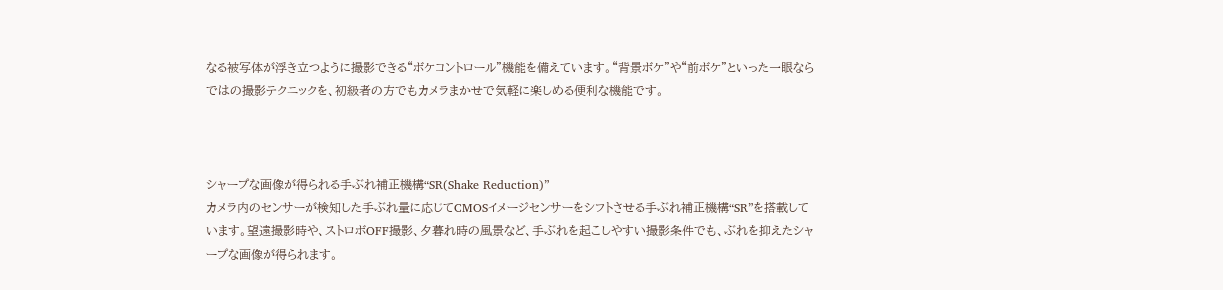なる被写体が浮き立つように撮影できる“ボケコントロール”機能を備えています。“背景ボケ”や“前ボケ”といった一眼ならではの撮影テクニックを、初級者の方でもカメラまかせで気軽に楽しめる便利な機能です。



シャープな画像が得られる手ぶれ補正機構“SR(Shake Reduction)”
カメラ内のセンサーが検知した手ぶれ量に応じてCMOSイメージセンサーをシフトさせる手ぶれ補正機構“SR”を搭載しています。望遠撮影時や、ストロボOFF撮影、夕暮れ時の風景など、手ぶれを起こしやすい撮影条件でも、ぶれを抑えたシャープな画像が得られます。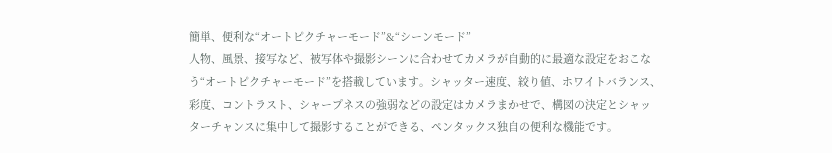簡単、便利な“オートピクチャーモード”&“シーンモード”
人物、風景、接写など、被写体や撮影シーンに合わせてカメラが自動的に最適な設定をおこなう“オートピクチャーモード”を搭載しています。シャッター速度、絞り値、ホワイトバランス、彩度、コントラスト、シャープネスの強弱などの設定はカメラまかせで、構図の決定とシャッターチャンスに集中して撮影することができる、ペンタックス独自の便利な機能です。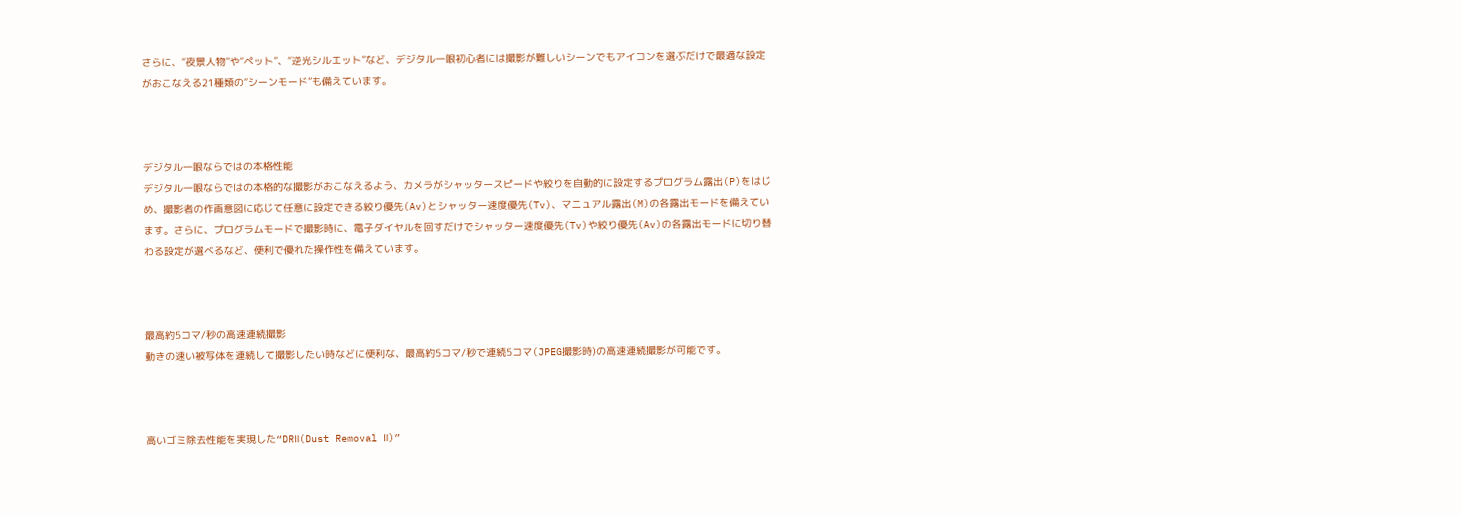さらに、“夜景人物”や“ペット”、“逆光シルエット”など、デジタル一眼初心者には撮影が難しいシーンでもアイコンを選ぶだけで最適な設定がおこなえる21種類の“シーンモード”も備えています。



デジタル一眼ならではの本格性能
デジタル一眼ならではの本格的な撮影がおこなえるよう、カメラがシャッタースピードや絞りを自動的に設定するプログラム露出(P)をはじめ、撮影者の作画意図に応じて任意に設定できる絞り優先(Av)とシャッター速度優先(Tv)、マニュアル露出(M)の各露出モードを備えています。さらに、プログラムモードで撮影時に、電子ダイヤルを回すだけでシャッター速度優先(Tv)や絞り優先(Av)の各露出モードに切り替わる設定が選べるなど、便利で優れた操作性を備えています。



最高約5コマ/秒の高速連続撮影
動きの速い被写体を連続して撮影したい時などに便利な、最高約5コマ/秒で連続5コマ(JPEG撮影時)の高速連続撮影が可能です。



高いゴミ除去性能を実現した“DRⅡ(Dust Removal Ⅱ)”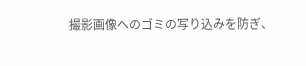撮影画像へのゴミの写り込みを防ぎ、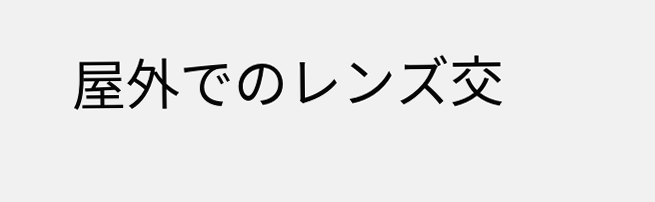屋外でのレンズ交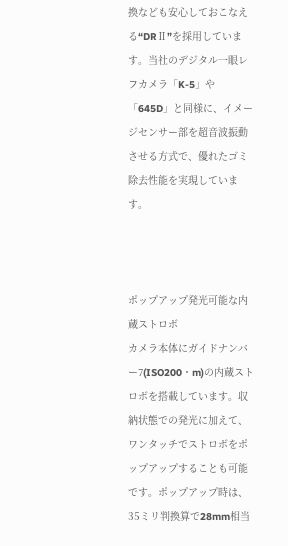換なども安心しておこなえる“DRⅡ”を採用しています。当社のデジタル一眼レフカメラ「K-5」や「645D」と同様に、イメージセンサー部を超音波振動させる方式で、優れたゴミ除去性能を実現しています。



ポップアップ発光可能な内蔵ストロボ
カメラ本体にガイドナンバー7(ISO200・m)の内蔵ストロボを搭載しています。収納状態での発光に加えて、ワンタッチでストロボをポップアップすることも可能です。ポップアップ時は、35ミリ判換算で28mm相当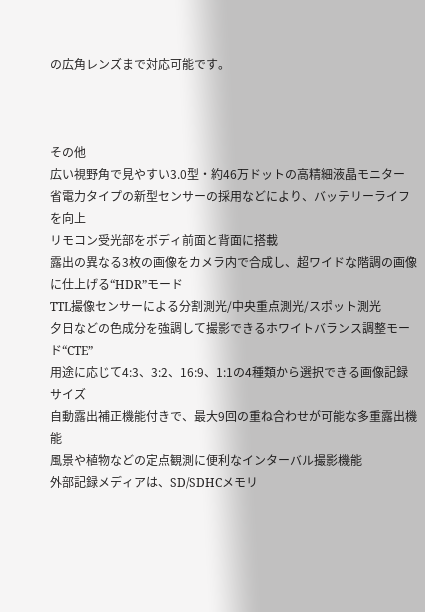の広角レンズまで対応可能です。



その他
広い視野角で見やすい3.0型・約46万ドットの高精細液晶モニター
省電力タイプの新型センサーの採用などにより、バッテリーライフを向上
リモコン受光部をボディ前面と背面に搭載
露出の異なる3枚の画像をカメラ内で合成し、超ワイドな階調の画像に仕上げる“HDR”モード
TTL撮像センサーによる分割測光/中央重点測光/スポット測光
夕日などの色成分を強調して撮影できるホワイトバランス調整モード“CTE”
用途に応じて4:3、3:2、16:9、1:1の4種類から選択できる画像記録サイズ
自動露出補正機能付きで、最大9回の重ね合わせが可能な多重露出機能
風景や植物などの定点観測に便利なインターバル撮影機能
外部記録メディアは、SD/SDHCメモリ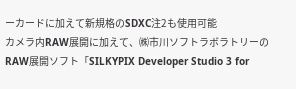ーカードに加えて新規格のSDXC注2も使用可能
カメラ内RAW展開に加えて、㈱市川ソフトラボラトリーのRAW展開ソフト「SILKYPIX Developer Studio 3 for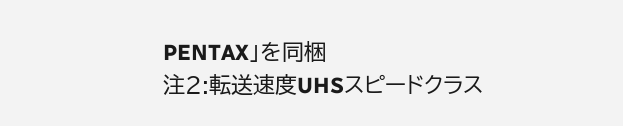PENTAX」を同梱
注2:転送速度UHSスピードクラス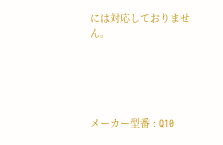には対応しておりません。





メーカー型番 : Q10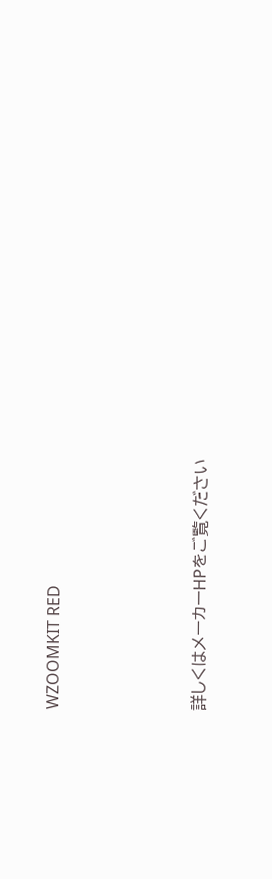WZOOMKIT RED




詳しくはメーカーHPをご覧ください